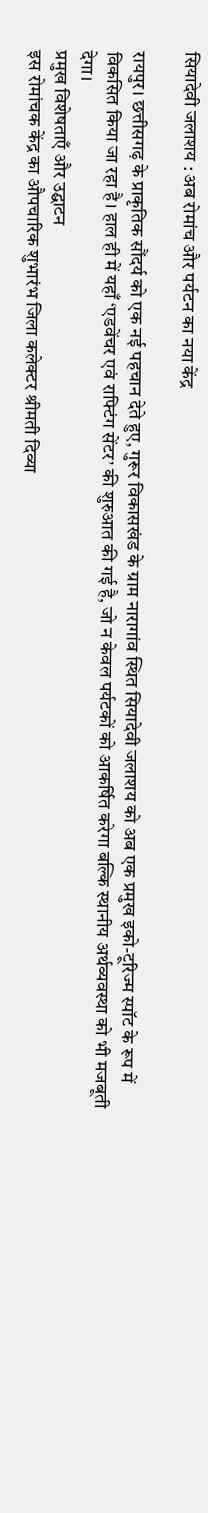सियादेवी जलाशय : अब रोमांच और पर्यटन का नया केंद्र

रायपुर। छत्तीसगढ़ के प्राकृतिक सौंदर्य को एक नई पहचान देते हुए, गुरूर विकासखंड के ग्राम नारागांव स्थित सियादेवी जलाशय को अब एक प्रमुख इको-टूरिज्म स्पॉट के रूप में विकसित किया जा रहा है। हाल ही में यहाँ ‘एडवेंचर एवं राफ्टिंग सेंटर’ की शुरुआत की गई है, जो न केवल पर्यटकों को आकर्षित करेगा बल्कि स्थानीय अर्थव्यवस्था को भी मजबूती देगा।
प्रमुख विशेषताएँ और उद्घाटन
इस रोमांचक केंद्र का औपचारिक शुभारंभ जिला कलेक्टर श्रीमती दिव्या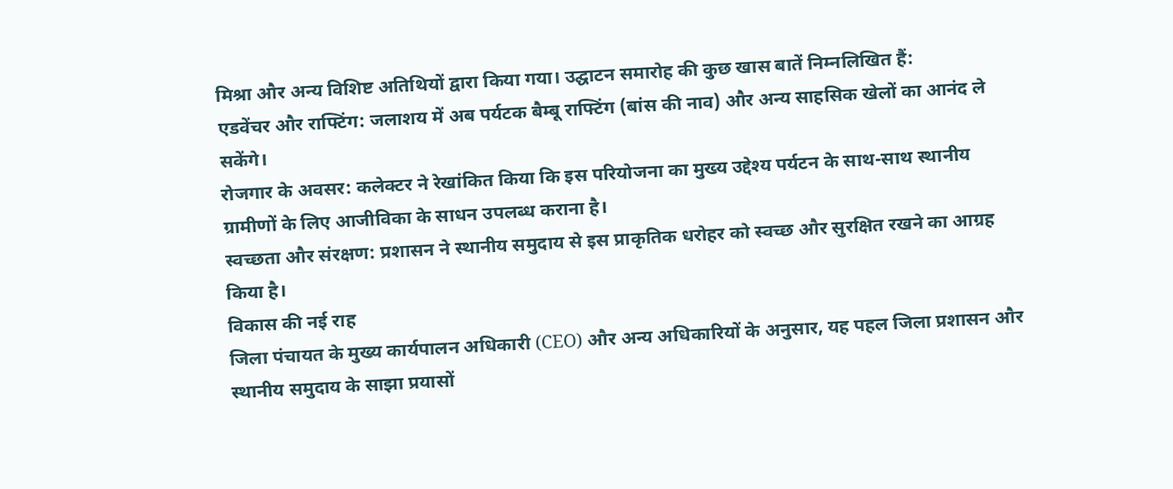मिश्रा और अन्य विशिष्ट अतिथियों द्वारा किया गया। उद्घाटन समारोह की कुछ खास बातें निम्नलिखित हैं:
एडवेंचर और राफ्टिंग: जलाशय में अब पर्यटक बैम्बू राफ्टिंग (बांस की नाव) और अन्य साहसिक खेलों का आनंद ले सकेंगे।
रोजगार के अवसर: कलेक्टर ने रेखांकित किया कि इस परियोजना का मुख्य उद्देश्य पर्यटन के साथ-साथ स्थानीय ग्रामीणों के लिए आजीविका के साधन उपलब्ध कराना है।
स्वच्छता और संरक्षण: प्रशासन ने स्थानीय समुदाय से इस प्राकृतिक धरोहर को स्वच्छ और सुरक्षित रखने का आग्रह किया है।
विकास की नई राह
जिला पंचायत के मुख्य कार्यपालन अधिकारी (CEO) और अन्य अधिकारियों के अनुसार, यह पहल जिला प्रशासन और स्थानीय समुदाय के साझा प्रयासों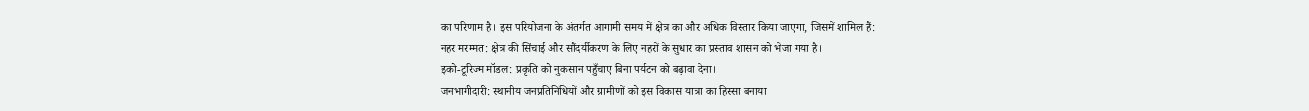का परिणाम है। इस परियोजना के अंतर्गत आगामी समय में क्षेत्र का और अधिक विस्तार किया जाएगा, जिसमें शामिल हैं:
नहर मरम्मत: क्षेत्र की सिंचाई और सौंदर्यीकरण के लिए नहरों के सुधार का प्रस्ताव शासन को भेजा गया है।
इको-टूरिज्म मॉडल: प्रकृति को नुकसान पहुँचाए बिना पर्यटन को बढ़ावा देना।
जनभागीदारी: स्थानीय जनप्रतिनिधियों और ग्रामीणों को इस विकास यात्रा का हिस्सा बनाया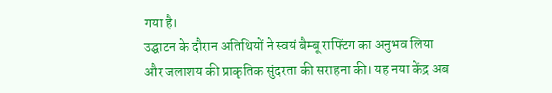गया है।
उद्घाटन के दौरान अतिथियों ने स्वयं बैम्बू राफ्टिंग का अनुभव लिया और जलाशय की प्राकृतिक सुंदरता की सराहना की। यह नया केंद्र अब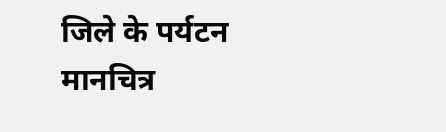जिले के पर्यटन मानचित्र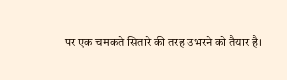पर एक चमकते सितारे की तरह उभरने को तैयार है।